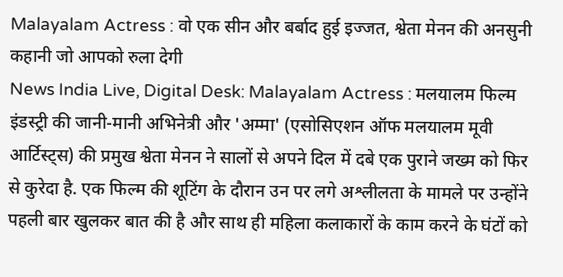Malayalam Actress : वो एक सीन और बर्बाद हुई इज्जत, श्वेता मेनन की अनसुनी कहानी जो आपको रुला देगी
News India Live, Digital Desk: Malayalam Actress : मलयालम फिल्म इंडस्ट्री की जानी-मानी अभिनेत्री और 'अम्मा' (एसोसिएशन ऑफ मलयालम मूवी आर्टिस्ट्स) की प्रमुख श्वेता मेनन ने सालों से अपने दिल में दबे एक पुराने जख्म को फिर से कुरेदा है. एक फिल्म की शूटिंग के दौरान उन पर लगे अश्लीलता के मामले पर उन्होंने पहली बार खुलकर बात की है और साथ ही महिला कलाकारों के काम करने के घंटों को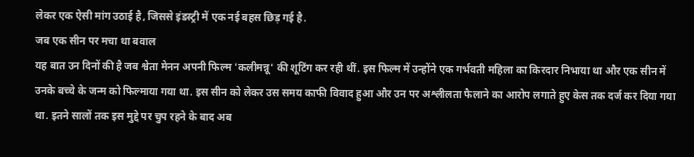लेकर एक ऐसी मांग उठाई है, जिससे इंडस्ट्री में एक नई बहस छिड़ गई है.
जब एक सीन पर मचा था बवाल
यह बात उन दिनों की है जब श्वेता मेनन अपनी फिल्म 'कलीमन्नू' की शूटिंग कर रही थीं. इस फिल्म में उन्होंने एक गर्भवती महिला का किरदार निभाया था और एक सीन में उनके बच्चे के जन्म को फिल्माया गया था. इस सीन को लेकर उस समय काफी विवाद हुआ और उन पर अश्लीलता फैलाने का आरोप लगाते हुए केस तक दर्ज कर दिया गया था. इतने सालों तक इस मुद्दे पर चुप रहने के बाद अब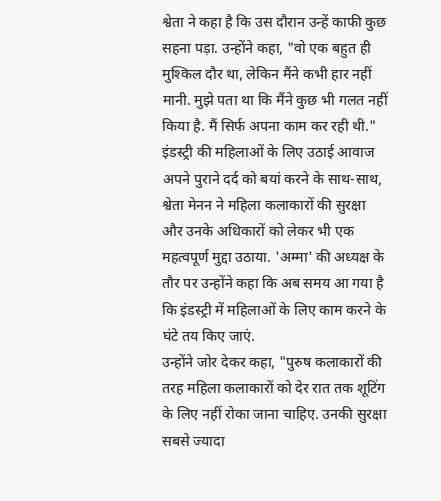श्वेता ने कहा है कि उस दौरान उन्हें काफी कुछ सहना पड़ा. उन्होंने कहा, "वो एक बहुत ही मुश्किल दौर था, लेकिन मैंने कभी हार नहीं मानी. मुझे पता था कि मैंने कुछ भी गलत नहीं किया है. मैं सिर्फ अपना काम कर रही थी."
इंडस्ट्री की महिलाओं के लिए उठाई आवाज
अपने पुराने दर्द को बयां करने के साथ-साथ, श्वेता मेनन ने महिला कलाकारों की सुरक्षा और उनके अधिकारों को लेकर भी एक महत्वपूर्ण मुद्दा उठाया. 'अम्मा' की अध्यक्ष के तौर पर उन्होंने कहा कि अब समय आ गया है कि इंडस्ट्री में महिलाओं के लिए काम करने के घंटे तय किए जाएं.
उन्होंने जोर देकर कहा, "पुरुष कलाकारों की तरह महिला कलाकारों को देर रात तक शूटिंग के लिए नहीं रोका जाना चाहिए. उनकी सुरक्षा सबसे ज्यादा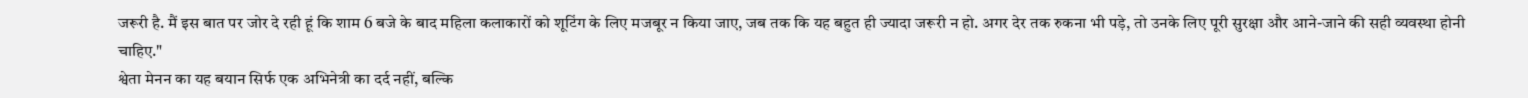जरूरी है. मैं इस बात पर जोर दे रही हूं कि शाम 6 बजे के बाद महिला कलाकारों को शूटिंग के लिए मजबूर न किया जाए, जब तक कि यह बहुत ही ज्यादा जरूरी न हो. अगर देर तक रुकना भी पड़े, तो उनके लिए पूरी सुरक्षा और आने-जाने की सही व्यवस्था होनी चाहिए."
श्वेता मेनन का यह बयान सिर्फ एक अभिनेत्री का दर्द नहीं, बल्कि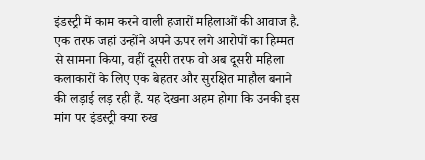इंडस्ट्री में काम करने वाली हजारों महिलाओं की आवाज है. एक तरफ जहां उन्होंने अपने ऊपर लगे आरोपों का हिम्मत से सामना किया, वहीं दूसरी तरफ वो अब दूसरी महिला कलाकारों के लिए एक बेहतर और सुरक्षित माहौल बनाने की लड़ाई लड़ रही हैं. यह देखना अहम होगा कि उनकी इस मांग पर इंडस्ट्री क्या रुख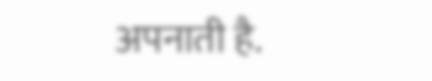अपनाती है.